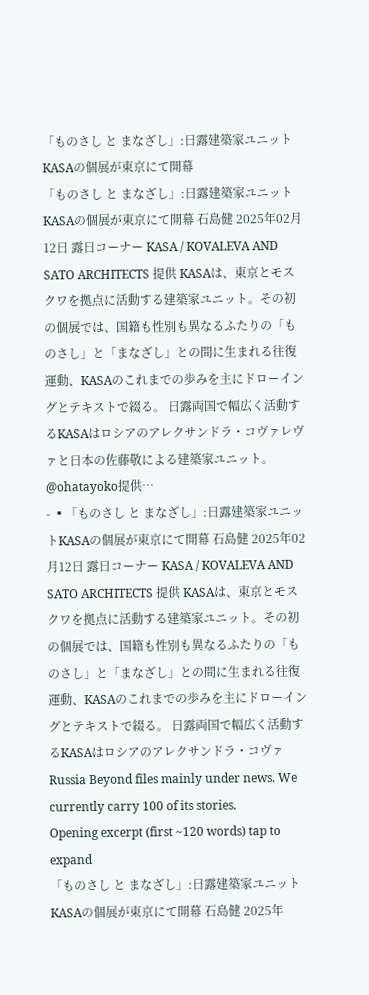「ものさし と まなざし」:日露建築家ユニットKASAの個展が東京にて開幕
「ものさし と まなざし」:日露建築家ユニットKASAの個展が東京にて開幕 石島健 2025年02月12日 露日コーナー KASA / KOVALEVA AND SATO ARCHITECTS 提供 KASAは、東京とモスクワを拠点に活動する建築家ユニット。その初の個展では、国籍も性別も異なるふたりの「ものさし」と「まなざし」との間に生まれる往復運動、KASAのこれまでの歩みを主にドローイングとテキストで綴る。 日露両国で幅広く活動するKASAはロシアのアレクサンドラ・コヴァレヴァと日本の佐藤敬による建築家ユニット。 @ohatayoko提供…
- ▪「ものさし と まなざし」:日露建築家ユニットKASAの個展が東京にて開幕 石島健 2025年02月12日 露日コーナー KASA / KOVALEVA AND SATO ARCHITECTS 提供 KASAは、東京とモスクワを拠点に活動する建築家ユニット。その初の個展では、国籍も性別も異なるふたりの「ものさし」と「まなざし」との間に生まれる往復運動、KASAのこれまでの歩みを主にドローイングとテキストで綴る。 日露両国で幅広く活動するKASAはロシアのアレクサンドラ・コヴァ
Russia Beyond files mainly under news. We currently carry 100 of its stories.
Opening excerpt (first ~120 words) tap to expand
「ものさし と まなざし」:日露建築家ユニットKASAの個展が東京にて開幕 石島健 2025年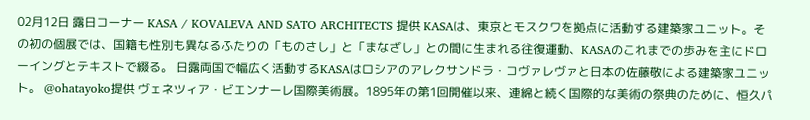02月12日 露日コーナー KASA / KOVALEVA AND SATO ARCHITECTS 提供 KASAは、東京とモスクワを拠点に活動する建築家ユニット。その初の個展では、国籍も性別も異なるふたりの「ものさし」と「まなざし」との間に生まれる往復運動、KASAのこれまでの歩みを主にドローイングとテキストで綴る。 日露両国で幅広く活動するKASAはロシアのアレクサンドラ・コヴァレヴァと日本の佐藤敬による建築家ユニット。 @ohatayoko提供 ヴェネツィア・ビエンナーレ国際美術展。1895年の第1回開催以来、連綿と続く国際的な美術の祭典のために、恒久パ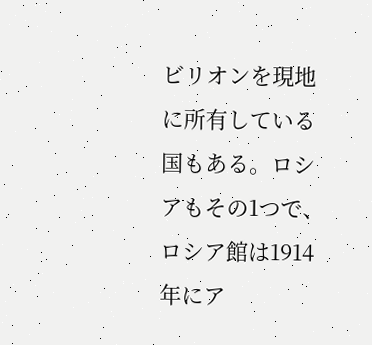ビリオンを現地に所有している国もある。ロシアもその1つで、ロシア館は1914年にア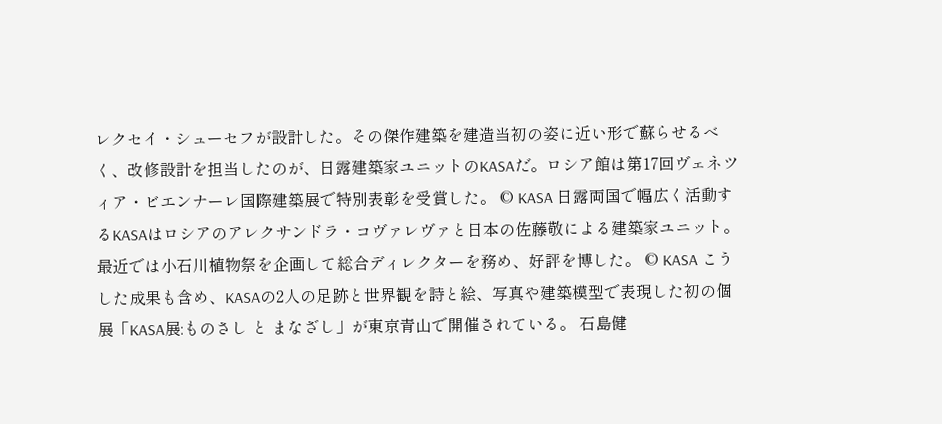レクセイ・シューセフが設計した。その傑作建築を建造当初の姿に近い形で蘇らせるべく、改修設計を担当したのが、日露建築家ユニットのKASAだ。ロシア館は第17回ヴェネツィア・ビエンナーレ国際建築展で特別表彰を受賞した。 © KASA 日露両国で幅広く活動するKASAはロシアのアレクサンドラ・コヴァレヴァと日本の佐藤敬による建築家ユニット。最近では小石川植物祭を企画して総合ディレクターを務め、好評を博した。 © KASA こうした成果も含め、KASAの2人の足跡と世界観を詩と絵、写真や建築模型で表現した初の個展「KASA展:ものさし と まなざし」が東京青山で開催されている。 石島健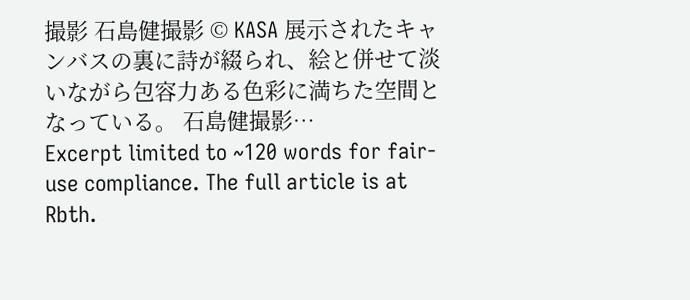撮影 石島健撮影 © KASA 展示されたキャンバスの裏に詩が綴られ、絵と併せて淡いながら包容力ある色彩に満ちた空間となっている。 石島健撮影…
Excerpt limited to ~120 words for fair-use compliance. The full article is at Rbth.